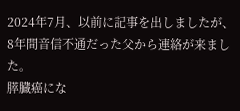2024年7月、以前に記事を出しましたが、8年間音信不通だった父から連絡が来ました。
膵臓癌にな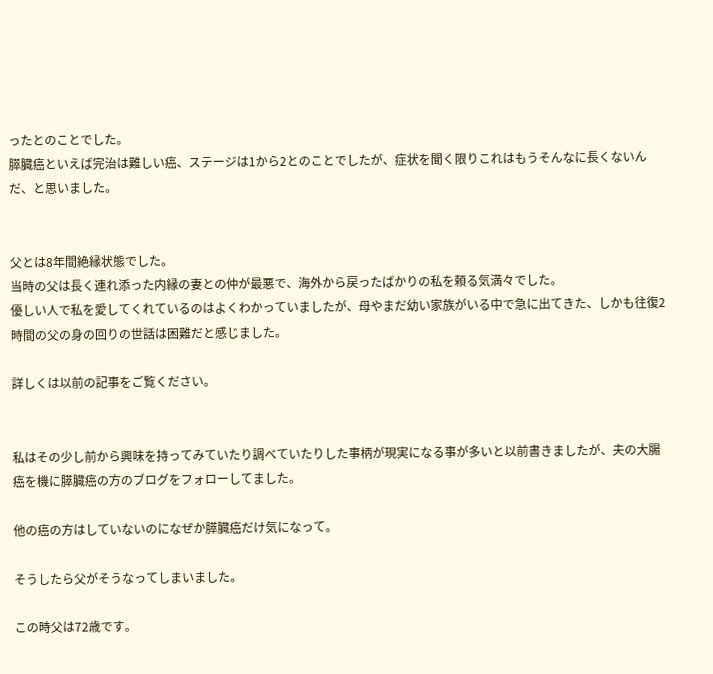ったとのことでした。
膵臓癌といえば完治は難しい癌、ステージは1から2とのことでしたが、症状を聞く限りこれはもうそんなに長くないんだ、と思いました。


父とは8年間絶縁状態でした。
当時の父は長く連れ添った内縁の妻との仲が最悪で、海外から戻ったばかりの私を頼る気満々でした。
優しい人で私を愛してくれているのはよくわかっていましたが、母やまだ幼い家族がいる中で急に出てきた、しかも往復2時間の父の身の回りの世話は困難だと感じました。

詳しくは以前の記事をご覧ください。


私はその少し前から興味を持ってみていたり調べていたりした事柄が現実になる事が多いと以前書きましたが、夫の大腸癌を機に膵臓癌の方のブログをフォローしてました。

他の癌の方はしていないのになぜか膵臓癌だけ気になって。

そうしたら父がそうなってしまいました。

この時父は72歳です。